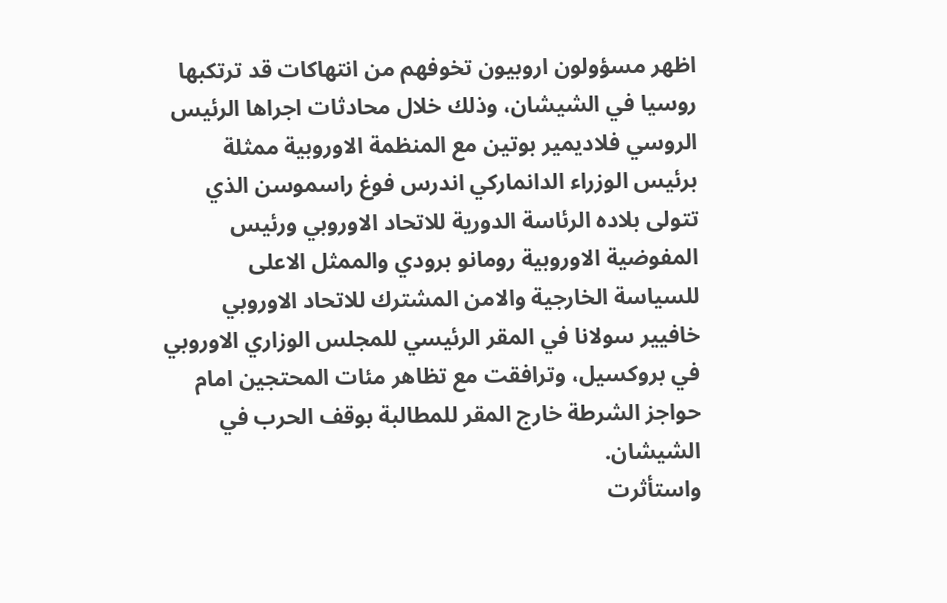اظهر مسؤولون اروبيون تخوفهم من انتهاكات قد ترتكبها روسيا في الشيشان، وذلك خلال محادثات اجراها الرئيس الروسي فلاديمير بوتين مع المنظمة الاوروبية ممثلة برئيس الوزراء الدانماركي اندرس فوغ راسموسن الذي تتولى بلاده الرئاسة الدورية للاتحاد الاوروبي ورئيس المفوضية الاوروبية رومانو برودي والممثل الاعلى للسياسة الخارجية والامن المشترك للاتحاد الاوروبي خافيير سولانا في المقر الرئيسي للمجلس الوزاري الاوروبي في بروكسيل، وترافقت مع تظاهر مئات المحتجين امام حواجز الشرطة خارج المقر للمطالبة بوقف الحرب في الشيشان.
واستأثرت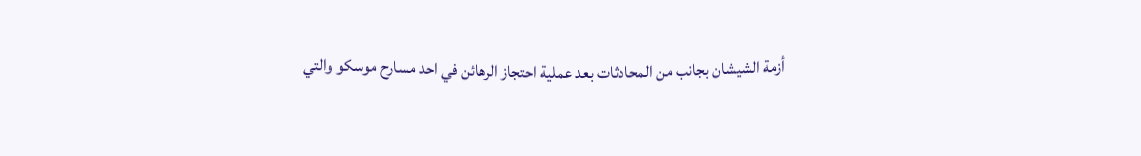أزمة الشيشان بجانب من المحادثات بعد عملية احتجاز الرهائن في احد مسارح موسكو والتي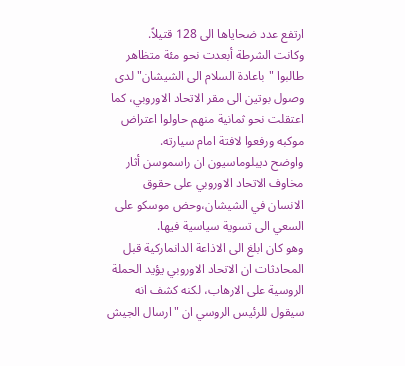ارتفع عدد ضحاياها الى 128 قتيلاً.
وكانت الشرطة أبعدت نحو مئة متظاهر طالبوا "باعادة السلام الى الشيشان" لدى وصول بوتين الى مقر الاتحاد الاوروبي، كما اعتقلت نحو ثمانية منهم حاولوا اعتراض موكبه ورفعوا لافتة امام سيارته.
واوضح ديبلوماسيون ان راسموسن أثار مخاوف الاتحاد الاوروبي على حقوق الانسان في الشيشان،وحض موسكو على السعي الى تسوية سياسية فيها.
وهو كان ابلغ الى الاذاعة الدانماركية قبل المحادثات ان الاتحاد الاوروبي يؤيد الحملة الروسية على الارهاب، لكنه كشف انه سيقول للرئيس الروسي ان "ارسال الجيش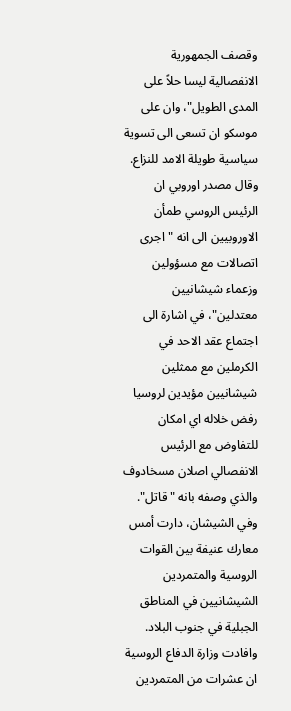وقصف الجمهورية الانفصالية ليسا حلاً على المدى الطويل"، وان على موسكو ان تسعى الى تسوية سياسية طويلة الامد للنزاع.
وقال مصدر اوروبي ان الرئيس الروسي طمأن الاوروبيين الى انه "اجرى اتصالات مع مسؤولين وزعماء شيشانيين معتدلين"، في اشارة الى اجتماع عقد الاحد في الكرملين مع ممثلين شيشانيين مؤيدين لروسيا رفض خلاله اي امكان للتفاوض مع الرئيس الانفصالي اصلان مسخادوف والذي وصفه بانه "قاتل".
وفي الشيشان، دارت أمس معارك عنيفة بين القوات الروسية والمتمردين الشيشانيين في المناطق الجبلية في جنوب البلاد. وافادت وزارة الدفاع الروسية ان عشرات من المتمردين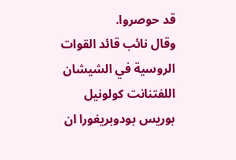قد حوصروا.
وقال نائب قائد القوات الروسية في الشيشان اللفتنانت كولونيل بوريس بودوبريغورا ان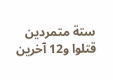ستة متمردين قتلوا و12 آخرين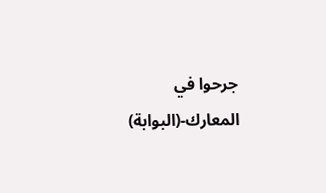جرحوا في المعارك-(البوابة)